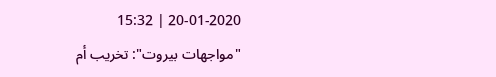20-01-2020 | 15:32
"مواجهات بيروت": تخريب أم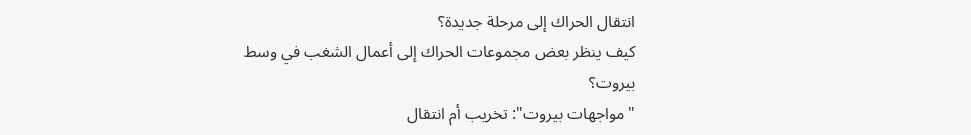انتقال الحراك إلى مرحلة جديدة؟
كيف ينظر بعض مجموعات الحراك إلى أعمال الشغب في وسط بيروت؟
"مواجهات بيروت": تخريب أم انتقال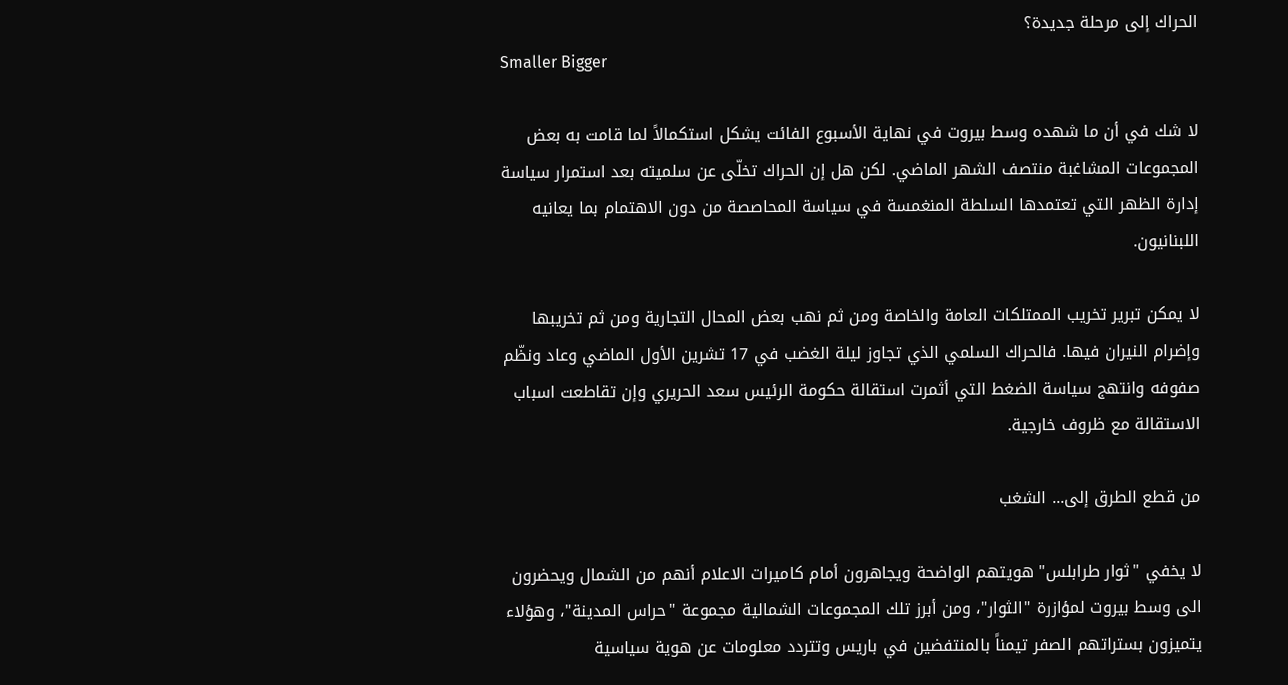الحراك إلى مرحلة جديدة؟
Smaller Bigger

لا شك في أن ما شهده وسط بيروت في نهاية الأسبوع الفائت يشكل استكمالاً لما قامت به بعض المجموعات المشاغبة منتصف الشهر الماضي. لكن هل إن الحراك تخلّى عن سلميته بعد استمرار سياسة إدارة الظهر التي تعتمدها السلطة المنغمسة في سياسة المحاصصة من دون الاهتمام بما يعانيه اللبنانيون.

لا يمكن تبرير تخريب الممتلكات العامة والخاصة ومن ثم نهب بعض المحال التجارية ومن ثم تخريبها وإضرام النيران فيها. فالحراك السلمي الذي تجاوز ليلة الغضب في 17 تشرين الأول الماضي وعاد ونظّم صفوفه وانتهج سياسة الضغط التي أثمرت استقالة حكومة الرئيس سعد الحريري وإن تقاطعت اسباب الاستقالة مع ظروف خارجية.

من قطع الطرق إلى... الشغب

لا يخفي "ثوار طرابلس" هويتهم الواضحة ويجاهرون أمام كاميرات الاعلام أنهم من الشمال ويحضرون الى وسط بيروت لمؤازرة "الثوار"، ومن أبرز تلك المجموعات الشمالية مجموعة "حراس المدينة"، وهؤلاء يتميزون بستراتهم الصفر تيمناً بالمنتفضين في باريس وتتردد معلومات عن هوية سياسية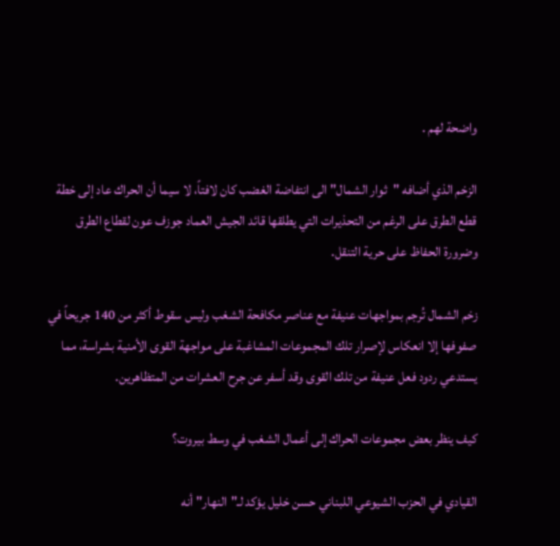واضحة لهم .

الزخم الذي أضافه "ثوار الشمال" الى انتفاضة الغضب كان لافتاً، لا سيما أن الحراك عاد إلى خطة قطع الطرق على الرغم من التحذيرات التي يطلقها قائد الجيش العماد جوزف عون لقطاع الطرق وضرورة الحفاظ على حرية التنقل.

زخم الشمال تُرجم بمواجهات عنيفة مع عناصر مكافحة الشغب وليس سقوط أكثر من 140 جريحاً في صفوفها إلا انعكاس لإصرار تلك المجموعات المشاغبة على مواجهة القوى الأمنية بشراسة، مما يستدعي ردود فعل عنيفة من تلك القوى وقد أسفر عن جرح العشرات من المتظاهرين.

كيف ينظر بعض مجموعات الحراك إلى أعمال الشغب في وسط بيروت؟

القيادي في الحزب الشيوعي اللبناني حسن خليل يؤكد لـ"النهار" أنه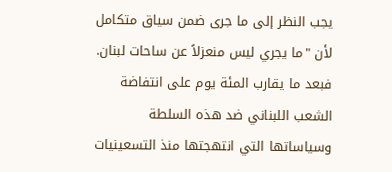يجب النظر إلى ما جرى ضمن سياق متكامل لأن "ما يجري ليس منعزلاً عن ساحات لبنان. فبعد ما يقارب المئة يوم على انتفاضة الشعب اللبناني ضد هذه السلطة وسياساتها التي انتهجتها منذ التسعينيات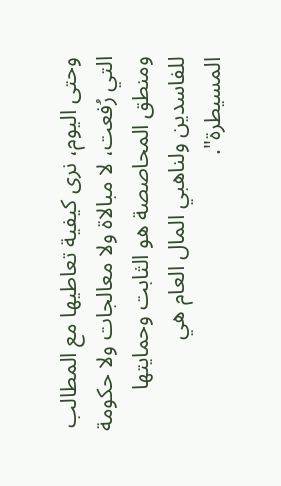وحتى اليوم، نرى كيفية تعاطيها مع المطالب التي رُفعت، لا مبالاة ولا معالجات ولا حكومة ومنطق المحاصصة هو الثابت وحمايتها للفاسدين ولناهبي المال العام هي المسيطرة".